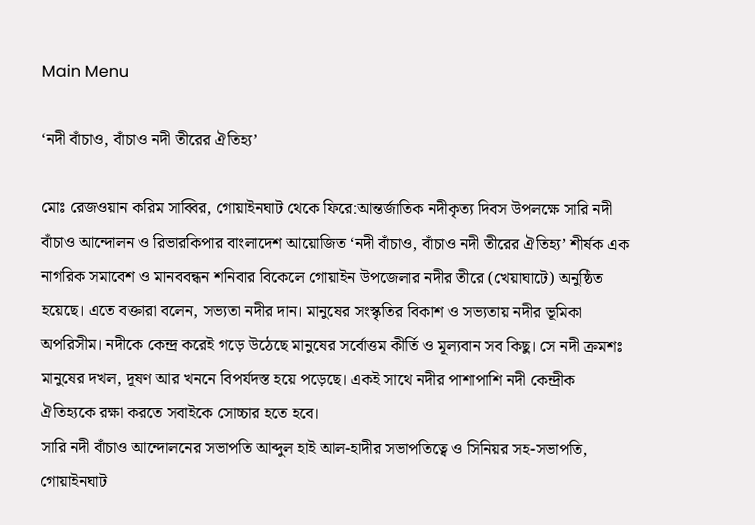Main Menu

‘নদী বাঁচাও, বাঁচাও নদী তীরের ঐতিহ্য’

মোঃ রেজওয়ান করিম সাব্বির, গোয়াইনঘাট থেকে ফিরে:আন্তর্জাতিক নদীকৃত্য দিবস উপলক্ষে সারি নদী বাঁচাও আন্দোলন ও রিভারকিপার বাংলাদেশ আয়োজিত ‘নদী বাঁচাও, বাঁচাও নদী তীরের ঐতিহ্য’ শীর্ষক এক নাগরিক সমাবেশ ও মানববন্ধন শনিবার বিকেলে গোয়াইন উপজেলার নদীর তীরে (খেয়াঘাটে) অনুষ্ঠিত হয়েছে। এতে বক্তারা বলেন, সভ্যতা নদীর দান। মানুষের সংস্কৃতির বিকাশ ও সভ্যতায় নদীর ভূমিকা অপরিসীম। নদীকে কেন্দ্র করেই গড়ে উঠেছে মানুষের সর্বোত্তম কীর্তি ও মূল্যবান সব কিছু। সে নদী ক্রমশঃ মানুষের দখল, দূষণ আর খননে বিপর্যদস্ত হয়ে পড়েছে। একই সাথে নদীর পাশাপাশি নদী কেন্দ্রীক ঐতিহ্যকে রক্ষা করতে সবাইকে সোচ্চার হতে হবে।
সারি নদী বাঁচাও আন্দোলনের সভাপতি আব্দুল হাই আল-হাদীর সভাপতিত্বে ও সিনিয়র সহ-সভাপতি, গোয়াইনঘাট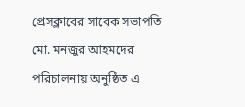প্রেসক্লাবের সাবেক সভাপতি মো. মনজুর আহমদের পরিচালনায় অনুষ্ঠিত এ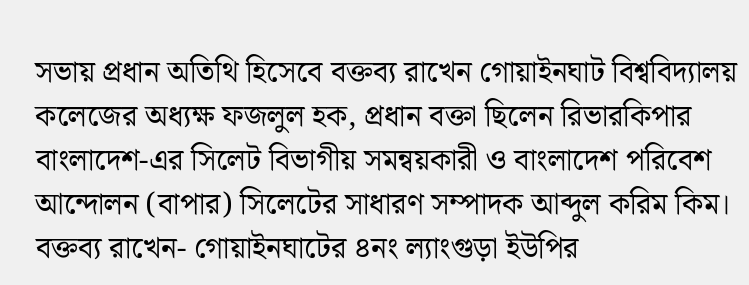সভায় প্রধান অতিথি হিসেবে বক্তব্য রাখেন গোয়াইনঘাট বিশ্ববিদ্যালয় কলেজের অধ্যক্ষ ফজলুল হক, প্রধান বক্তা ছিলেন রিভারকিপার বাংলাদেশ-এর সিলেট বিভাগীয় সমন্বয়কারী ও বাংলাদেশ পরিবেশ আন্দোলন (বাপার) সিলেটের সাধারণ সম্পাদক আব্দুল করিম কিম। বক্তব্য রাখেন- গোয়াইনঘাটের ৪নং ল্যাংগুড়া ইউপির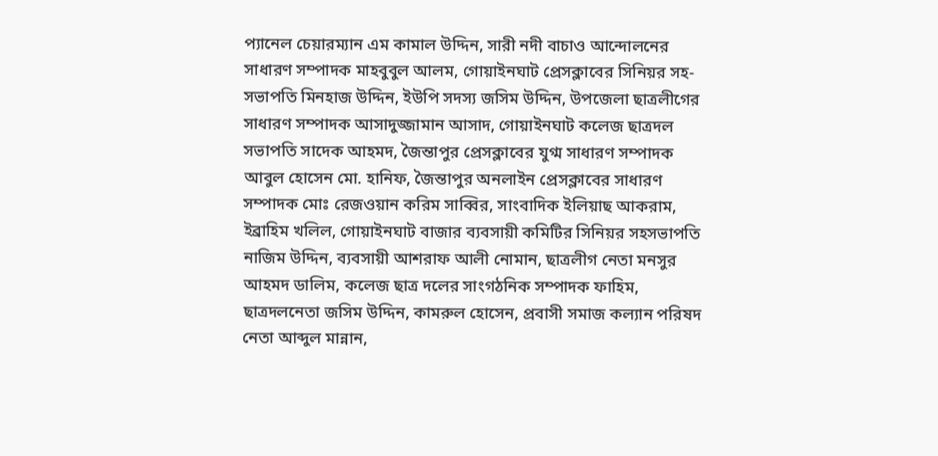প্যানেল চেয়ারম্যান এম কামাল উদ্দিন, সারী নদী বাচাও আন্দোলনের সাধারণ সম্পাদক মাহবুবুল আলম, গোয়াইনঘাট প্রেসক্লাবের সিনিয়র সহ-সভাপতি মিনহাজ উদ্দিন, ইউপি সদস্য জসিম উদ্দিন, উপজেলা ছাত্রলীগের সাধারণ সম্পাদক আসাদুজ্জামান আসাদ, গোয়াইনঘাট কলেজ ছাত্রদল সভাপতি সাদেক আহমদ, জৈন্তাপুর প্রেসক্লাবের যুগ্ম সাধারণ সম্পাদক আবুল হোসেন মো. হানিফ, জৈন্তাপুর অনলাইন প্রেসক্লাবের সাধারণ সম্পাদক মোঃ রেজওয়ান করিম সাব্বির, সাংবাদিক ইলিয়াছ আকরাম, ইব্রাহিম খলিল, গোয়াইনঘাট বাজার ব্যবসায়ী কমিটির সিনিয়র সহসভাপতি নাজিম উদ্দিন, ব্যবসায়ী আশরাফ আলী নোমান, ছাত্রলীগ নেতা মনসুর আহমদ ডালিম, কলেজ ছাত্র দলের সাংগঠনিক সম্পাদক ফাহিম, ছাত্রদলনেতা জসিম উদ্দিন, কামরুল হোসেন, প্রবাসী সমাজ কল্যান পরিষদ নেতা আব্দুল মান্নান,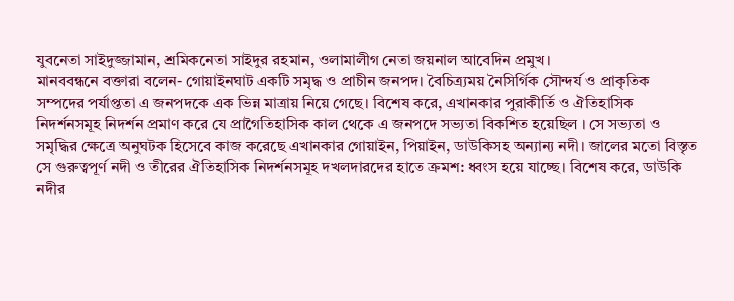যুবনেতা সাইদুজ্জামান, শ্রমিকনেতা সাইদুর রহমান, ওলামালীগ নেতা জয়নাল আবেদিন প্রমুখ।
মানববন্ধনে বক্তারা বলেন- গোয়াইনঘাট একটি সমৃদ্ধ ও প্রাচীন জনপদ। বৈচিত্র্যময় নৈসির্গিক সৌন্দর্য ও প্রাকৃতিক সম্পদের পর্যাপ্ততা এ জনপদকে এক ভিন্ন মাত্রায় নিয়ে গেছে। বিশেষ করে, এখানকার পুরাকীর্তি ও ঐতিহাসিক নিদর্শনসমূহ নিদর্শন প্রমাণ করে যে প্রাগৈতিহাসিক কাল থেকে এ জনপদে সভ্যতা বিকশিত হয়েছিল । সে সভ্যতা ও সমৃদ্ধির ক্ষেত্রে অনুঘটক হিসেবে কাজ করেছে এখানকার গোয়াইন, পিয়াইন, ডাউকিসহ অন্যান্য নদী। জালের মতো বিস্তৃত সে গুরুত্বপূর্ণ নদী ও তীরের ঐতিহাসিক নিদর্শনসমূহ দখলদারদের হাতে ক্রমশ: ধ্বংস হয়ে যাচ্ছে। বিশেষ করে, ডাউকি নদীর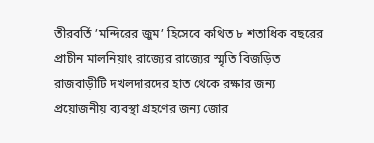তীরবর্তি ’মন্দিরের জুম’ হিসেবে কথিত ৮ শতাধিক বছরের প্রাচীন মালনিয়াং রাজ্যের রাজ্যের স্মৃতি বিজড়িত রাজবাড়ীটি দখলদারদের হাত থেকে রক্ষার জন্য প্রয়োজনীয় ব্যবস্থা গ্রহণের জন্য জোর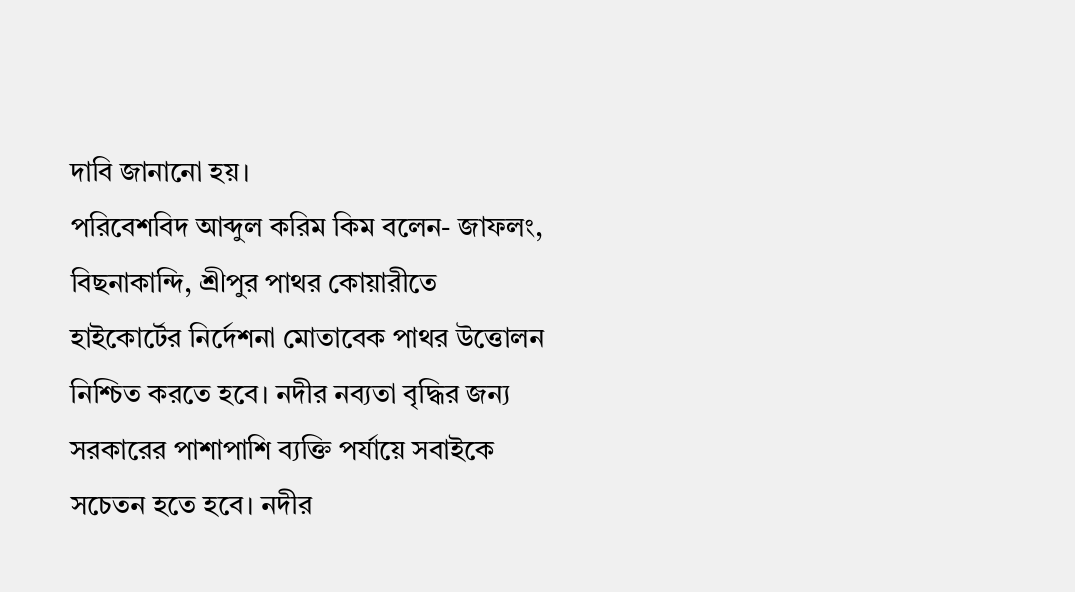দাবি জানানো হয়।
পরিবেশবিদ আব্দুল করিম কিম বলেন- জাফলং, বিছনাকান্দি, শ্রীপুর পাথর কোয়ারীতে হাইকোর্টের নির্দেশনা মোতাবেক পাথর উত্তোলন নিশ্চিত করতে হবে। নদীর নব্যতা বৃদ্ধির জন্য সরকারের পাশাপাশি ব্যক্তি পর্যায়ে সবাইকে সচেতন হতে হবে। নদীর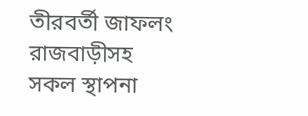তীরবর্তী জাফলং রাজবাড়ীসহ সকল স্থাপনা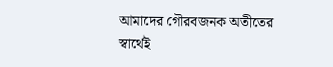আমাদের গৌরবজনক অতীতের স্বার্থেই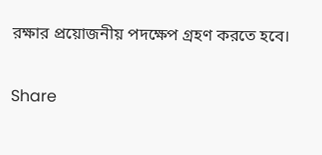রক্ষার প্রয়োজনীয় পদক্ষেপ গ্রহণ করতে হবে।

Share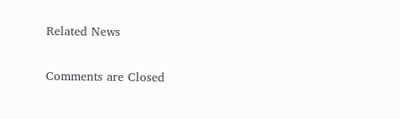Related News

Comments are Closed